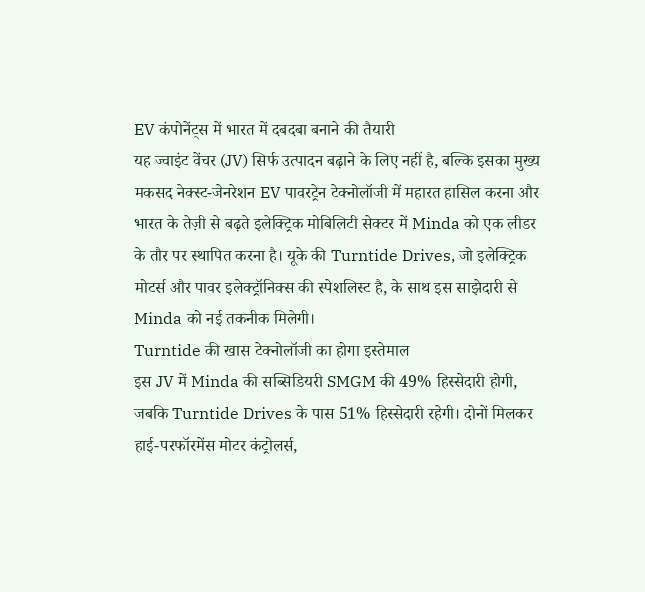EV कंपोनेंट्स में भारत में दबदबा बनाने की तैयारी
यह ज्वाइंट वेंचर (JV) सिर्फ उत्पादन बढ़ाने के लिए नहीं है, बल्कि इसका मुख्य मकसद नेक्स्ट-जेनरेशन EV पावरट्रेन टेक्नोलॉजी में महारत हासिल करना और भारत के तेज़ी से बढ़ते इलेक्ट्रिक मोबिलिटी सेक्टर में Minda को एक लीडर के तौर पर स्थापित करना है। यूके की Turntide Drives, जो इलेक्ट्रिक मोटर्स और पावर इलेक्ट्रॉनिक्स की स्पेशलिस्ट है, के साथ इस साझेदारी से Minda को नई तकनीक मिलेगी।
Turntide की खास टेक्नोलॉजी का होगा इस्तेमाल
इस JV में Minda की सब्सिडियरी SMGM की 49% हिस्सेदारी होगी, जबकि Turntide Drives के पास 51% हिस्सेदारी रहेगी। दोनों मिलकर हाई-परफॉरमेंस मोटर कंट्रोलर्स,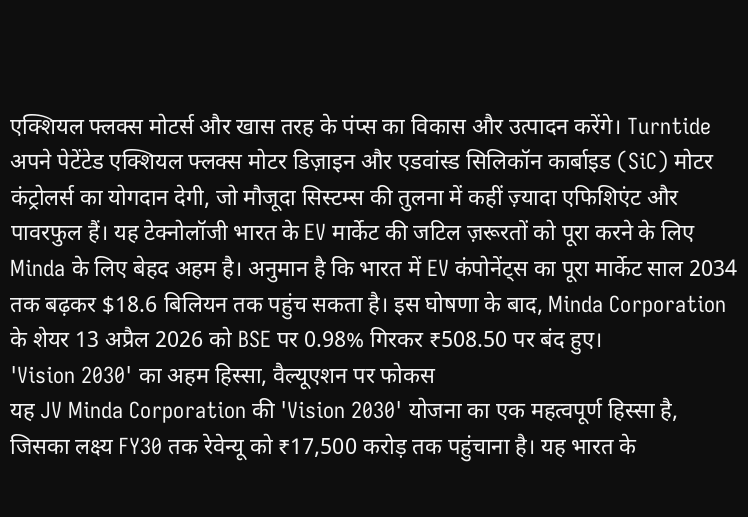एक्शियल फ्लक्स मोटर्स और खास तरह के पंप्स का विकास और उत्पादन करेंगे। Turntide अपने पेटेंटेड एक्शियल फ्लक्स मोटर डिज़ाइन और एडवांस्ड सिलिकॉन कार्बाइड (SiC) मोटर कंट्रोलर्स का योगदान देगी, जो मौजूदा सिस्टम्स की तुलना में कहीं ज़्यादा एफिशिएंट और पावरफुल हैं। यह टेक्नोलॉजी भारत के EV मार्केट की जटिल ज़रूरतों को पूरा करने के लिए Minda के लिए बेहद अहम है। अनुमान है कि भारत में EV कंपोनेंट्स का पूरा मार्केट साल 2034 तक बढ़कर $18.6 बिलियन तक पहुंच सकता है। इस घोषणा के बाद, Minda Corporation के शेयर 13 अप्रैल 2026 को BSE पर 0.98% गिरकर ₹508.50 पर बंद हुए।
'Vision 2030' का अहम हिस्सा, वैल्यूएशन पर फोकस
यह JV Minda Corporation की 'Vision 2030' योजना का एक महत्वपूर्ण हिस्सा है, जिसका लक्ष्य FY30 तक रेवेन्यू को ₹17,500 करोड़ तक पहुंचाना है। यह भारत के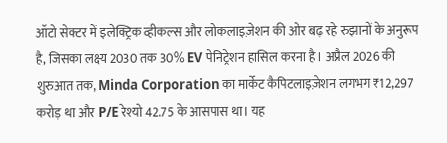ऑटो सेक्टर में इलेक्ट्रिक व्हीकल्स और लोकलाइज़ेशन की ओर बढ़ रहे रुझानों के अनुरूप है, जिसका लक्ष्य 2030 तक 30% EV पेनिट्रेशन हासिल करना है। अप्रैल 2026 की शुरुआत तक, Minda Corporation का मार्केट कैपिटलाइज़ेशन लगभग ₹12,297 करोड़ था और P/E रेश्यो 42.75 के आसपास था। यह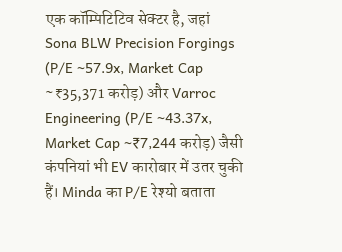एक कॉम्पिटिटिव सेक्टर है, जहां Sona BLW Precision Forgings (P/E ~57.9x, Market Cap ~₹35,371 करोड़) और Varroc Engineering (P/E ~43.37x, Market Cap ~₹7,244 करोड़) जैसी कंपनियां भी EV कारोबार में उतर चुकी हैं। Minda का P/E रेश्यो बताता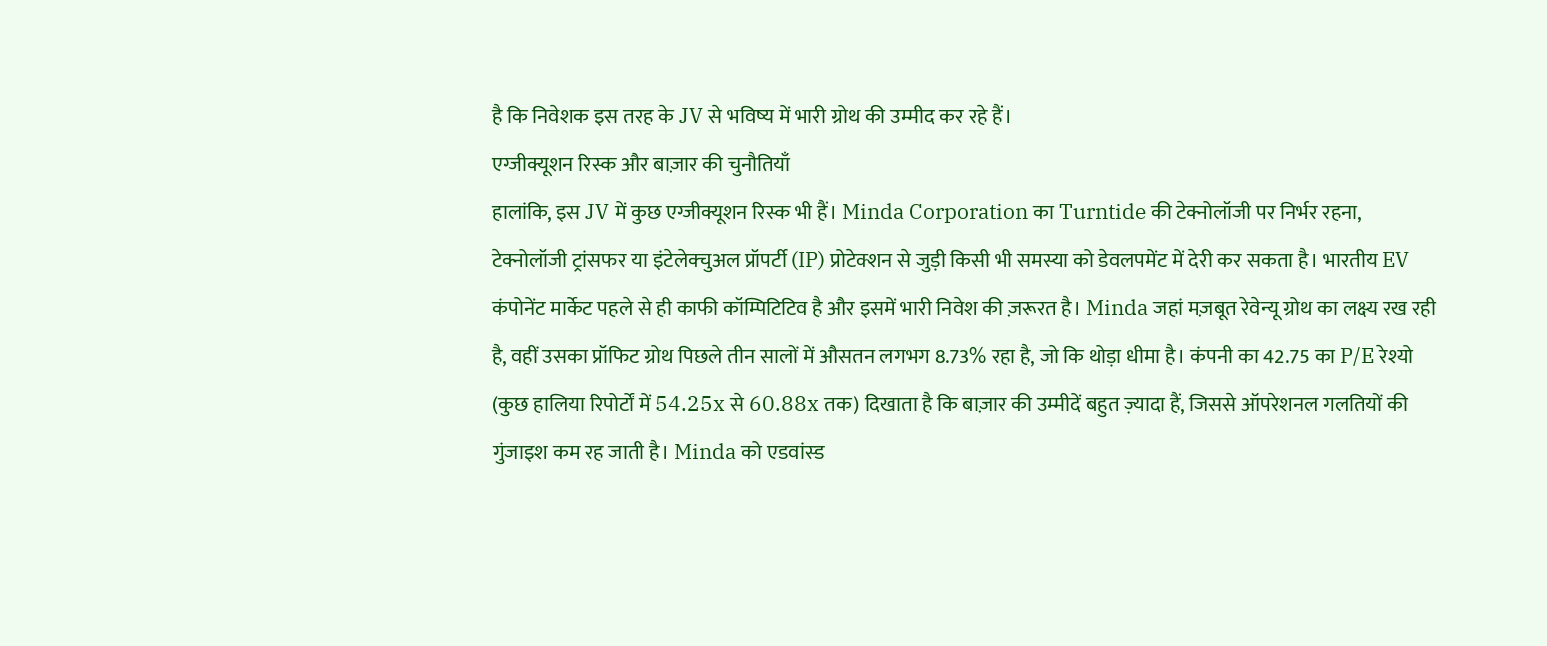है कि निवेशक इस तरह के JV से भविष्य में भारी ग्रोथ की उम्मीद कर रहे हैं।
एग्जीक्यूशन रिस्क और बाज़ार की चुनौतियाँ
हालांकि, इस JV में कुछ एग्जीक्यूशन रिस्क भी हैं। Minda Corporation का Turntide की टेक्नोलॉजी पर निर्भर रहना, टेक्नोलॉजी ट्रांसफर या इंटेलेक्चुअल प्रॉपर्टी (IP) प्रोटेक्शन से जुड़ी किसी भी समस्या को डेवलपमेंट में देरी कर सकता है। भारतीय EV कंपोनेंट मार्केट पहले से ही काफी कॉम्पिटिटिव है और इसमें भारी निवेश की ज़रूरत है। Minda जहां मज़बूत रेवेन्यू ग्रोथ का लक्ष्य रख रही है, वहीं उसका प्रॉफिट ग्रोथ पिछले तीन सालों में औसतन लगभग 8.73% रहा है, जो कि थोड़ा धीमा है। कंपनी का 42.75 का P/E रेश्यो (कुछ हालिया रिपोर्टों में 54.25x से 60.88x तक) दिखाता है कि बाज़ार की उम्मीदें बहुत ज़्यादा हैं, जिससे ऑपरेशनल गलतियों की गुंजाइश कम रह जाती है। Minda को एडवांस्ड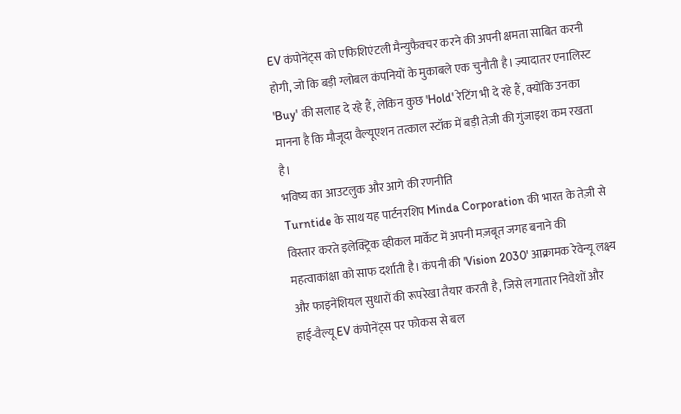EV कंपोनेंट्स को एफिशिएंटली मैन्युफैक्चर करने की अपनी क्षमता साबित करनी होगी, जो कि बड़ी ग्लोबल कंपनियों के मुकाबले एक चुनौती है। ज़्यादातर एनालिस्ट 'Buy' की सलाह दे रहे हैं, लेकिन कुछ 'Hold' रेटिंग भी दे रहे हैं, क्योंकि उनका मानना है कि मौजूदा वैल्यूएशन तत्काल स्टॉक में बड़ी तेज़ी की गुंजाइश कम रखता है।
भविष्य का आउटलुक और आगे की रणनीति
Turntide के साथ यह पार्टनरशिप Minda Corporation की भारत के तेज़ी से विस्तार करते इलेक्ट्रिक व्हीकल मार्केट में अपनी मज़बूत जगह बनाने की महत्वाकांक्षा को साफ दर्शाती है। कंपनी की 'Vision 2030' आक्रामक रेवेन्यू लक्ष्य और फाइनेंशियल सुधारों की रूपरेखा तैयार करती है, जिसे लगातार निवेशों और हाई-वैल्यू EV कंपोनेंट्स पर फोकस से बल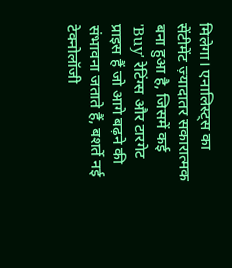मिलेगा। एनालिस्ट्स का सेंटीमेंट ज़्यादातर सकारात्मक बना हुआ है, जिसमें कई 'Buy' रेटिंग्स और टारगेट प्राइस हैं जो आगे बढ़ने की संभावना जताते हैं, बशर्ते नई टेक्नोलॉजी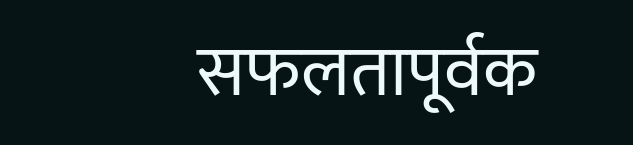सफलतापूर्वक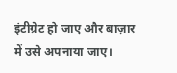इंटीग्रेट हो जाए और बाज़ार में उसे अपनाया जाए।